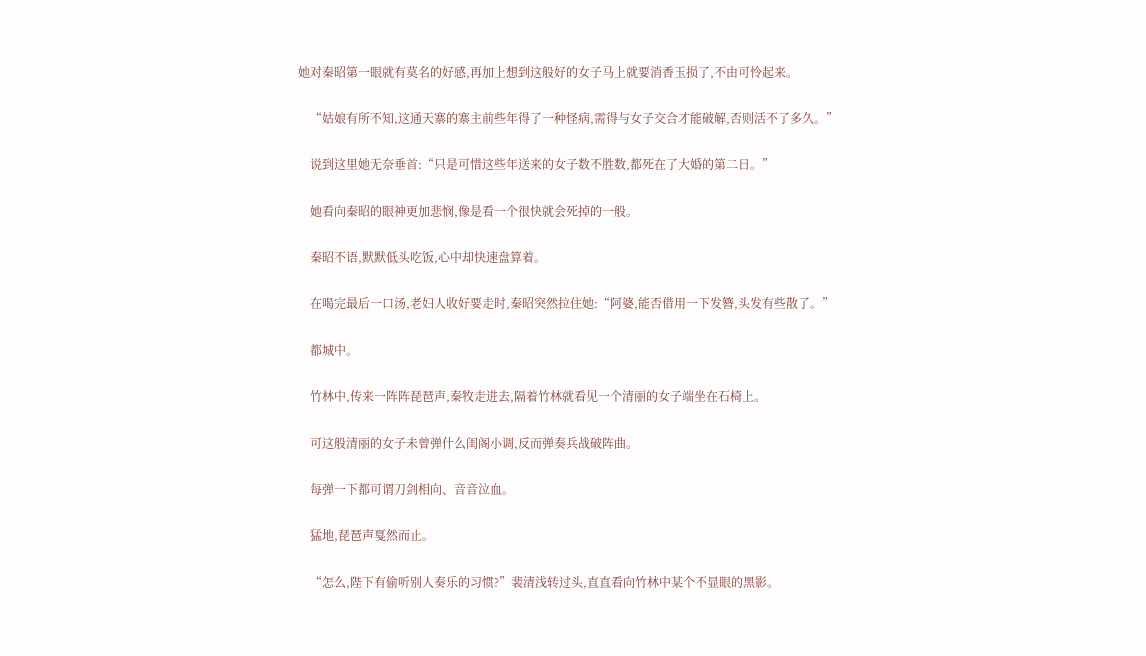她对秦昭第一眼就有莫名的好感,再加上想到这般好的女子马上就要消香玉损了,不由可怜起来。

    “姑娘有所不知,这通天寨的寨主前些年得了一种怪病,需得与女子交合才能破解,否则活不了多久。”

    说到这里她无奈垂首:“只是可惜这些年送来的女子数不胜数,都死在了大婚的第二日。”

    她看向秦昭的眼神更加悲悯,像是看一个很快就会死掉的一般。

    秦昭不语,默默低头吃饭,心中却快速盘算着。

    在喝完最后一口汤,老妇人收好要走时,秦昭突然拉住她:“阿婆,能否借用一下发簪,头发有些散了。”

    都城中。

    竹林中,传来一阵阵琵琶声,秦牧走进去,隔着竹林就看见一个清丽的女子端坐在石椅上。

    可这般清丽的女子未曾弹什么闺阁小调,反而弹奏兵战破阵曲。

    每弹一下都可谓刀剑相向、音音泣血。

    猛地,琵琶声戛然而止。

    “怎么,陛下有偷听别人奏乐的习惯?”裴清浅转过头,直直看向竹林中某个不显眼的黑影。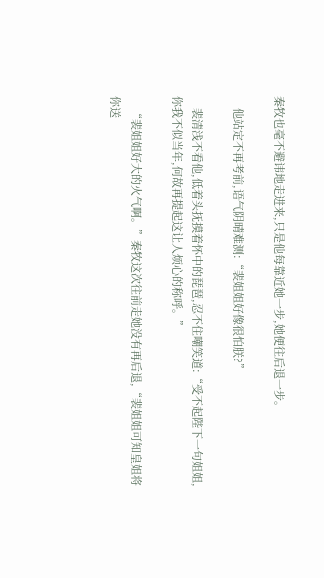秦牧也毫不避讳地走进来,只是他每靠近她一步,她便往后退一步。

    他站定不再考前,语气阴晴难测:“裴姐姐好像很怕朕?”

    裴清浅不看他,低着头抚摸着怀中的琵琶,忍不住嘲笑道:“受不起陛下一句姐姐,你我不似当年,何故再提起这让人烦心的称呼。”

    “裴姐姐好大的火气啊。”秦牧这次往前走她没有再后退,“裴姐姐可知皇姐将你送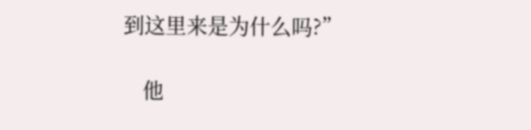到这里来是为什么吗?”

    他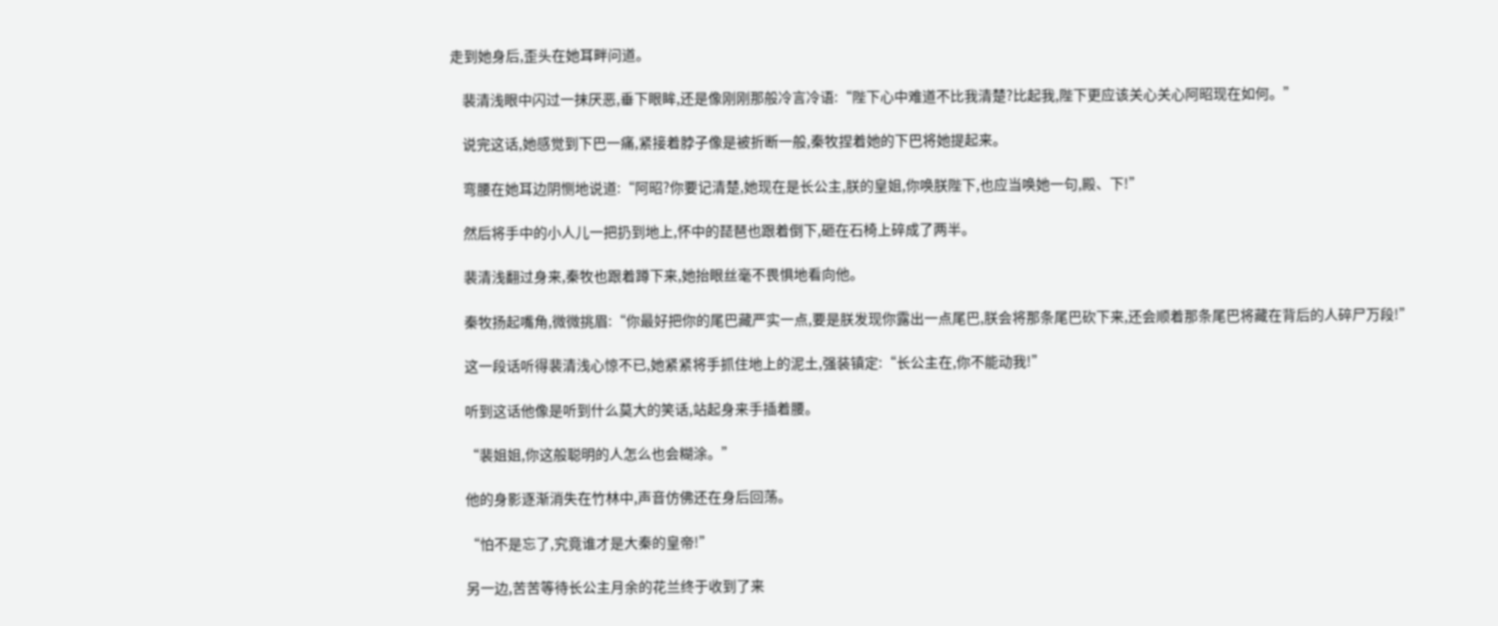走到她身后,歪头在她耳畔问道。

    裴清浅眼中闪过一抹厌恶,垂下眼眸,还是像刚刚那般冷言冷语:“陛下心中难道不比我清楚?比起我,陛下更应该关心关心阿昭现在如何。”

    说完这话,她感觉到下巴一痛,紧接着脖子像是被折断一般,秦牧捏着她的下巴将她提起来。

    弯腰在她耳边阴恻地说道:“阿昭?你要记清楚,她现在是长公主,朕的皇姐,你唤朕陛下,也应当唤她一句,殿、下!”

    然后将手中的小人儿一把扔到地上,怀中的琵琶也跟着倒下,砸在石椅上碎成了两半。

    裴清浅翻过身来,秦牧也跟着蹲下来,她抬眼丝毫不畏惧地看向他。

    秦牧扬起嘴角,微微挑眉:“你最好把你的尾巴藏严实一点,要是朕发现你露出一点尾巴,朕会将那条尾巴砍下来,还会顺着那条尾巴将藏在背后的人碎尸万段!”

    这一段话听得裴清浅心惊不已,她紧紧将手抓住地上的泥土,强装镇定:“长公主在,你不能动我!”

    听到这话他像是听到什么莫大的笑话,站起身来手插着腰。

    “裴姐姐,你这般聪明的人怎么也会糊涂。”

    他的身影逐渐消失在竹林中,声音仿佛还在身后回荡。

    “怕不是忘了,究竟谁才是大秦的皇帝!”

    另一边,苦苦等待长公主月余的花兰终于收到了来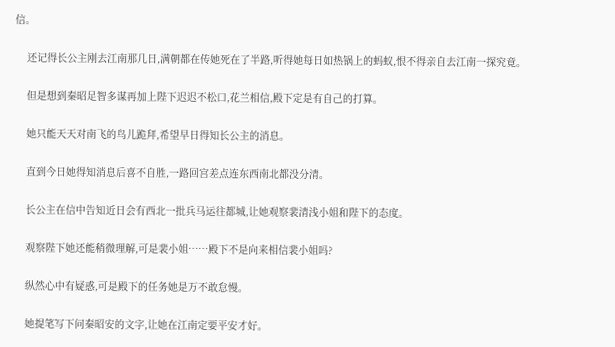信。

    还记得长公主刚去江南那几日,满朝都在传她死在了半路,听得她每日如热锅上的蚂蚁,恨不得亲自去江南一探究竟。

    但是想到秦昭足智多谋再加上陛下迟迟不松口,花兰相信,殿下定是有自己的打算。

    她只能天天对南飞的鸟儿跪拜,希望早日得知长公主的消息。

    直到今日她得知消息后喜不自胜,一路回宫差点连东西南北都没分清。

    长公主在信中告知近日会有西北一批兵马运往都城,让她观察裴清浅小姐和陛下的态度。

    观察陛下她还能稍微理解,可是裴小姐……殿下不是向来相信裴小姐吗?

    纵然心中有疑惑,可是殿下的任务她是万不敢怠慢。

    她提笔写下问秦昭安的文字,让她在江南定要平安才好。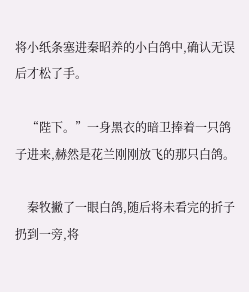将小纸条塞进秦昭养的小白鸽中,确认无误后才松了手。

    “陛下。”一身黑衣的暗卫捧着一只鸽子进来,赫然是花兰刚刚放飞的那只白鸽。

    秦牧撇了一眼白鸽,随后将未看完的折子扔到一旁,将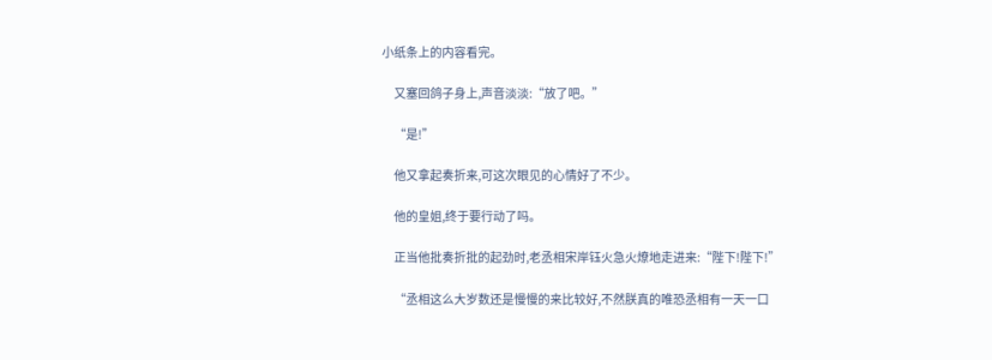小纸条上的内容看完。

    又塞回鸽子身上,声音淡淡:“放了吧。”

    “是!”

    他又拿起奏折来,可这次眼见的心情好了不少。

    他的皇姐,终于要行动了吗。

    正当他批奏折批的起劲时,老丞相宋岸钰火急火燎地走进来:“陛下!陛下!”

    “丞相这么大岁数还是慢慢的来比较好,不然朕真的唯恐丞相有一天一口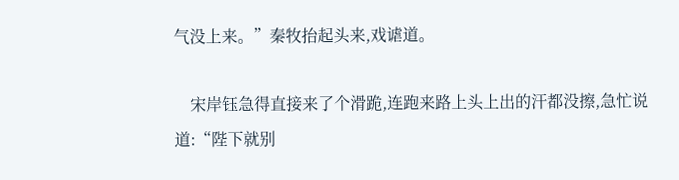气没上来。”秦牧抬起头来,戏谑道。

    宋岸钰急得直接来了个滑跪,连跑来路上头上出的汗都没擦,急忙说道:“陛下就别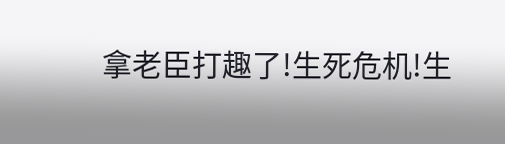拿老臣打趣了!生死危机!生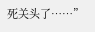死关头了……”